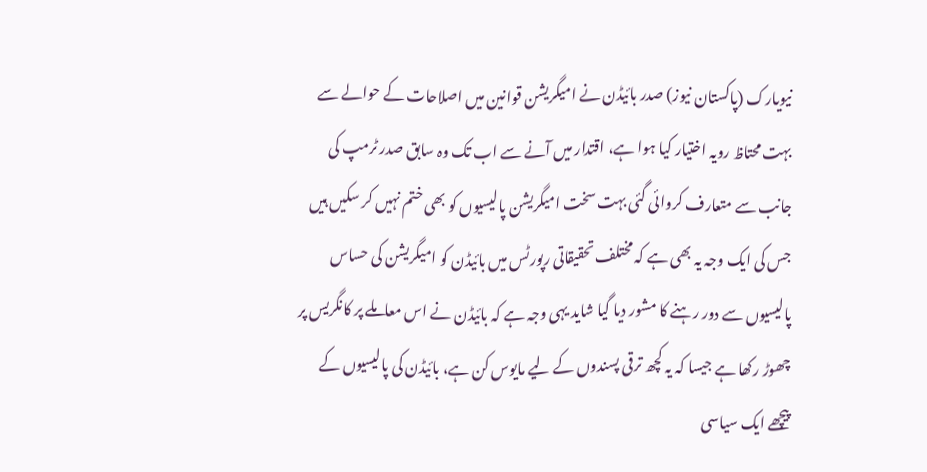نیویارک (پاکستان نیوز) صدر بائیڈن نے امیگریشن قوانین میں اصلاحات کے حوالے سے بہت محتاظ رویہ اختیار کیا ہوا ہے، اقتدار میں آنے سے اب تک وہ سابق صدر ٹرمپ کی جانب سے متعارف کروائی گئی بہت سخت امیگریشن پالیسیوں کو بھی ختم نہیں کر سکیں ہیں جس کی ایک وجہ یہ بھی ہے کہ مختلف تحقیقاتی رپورٹس میں بائیڈن کو امیگریشن کی حساس پالیسیوں سے دور رہنے کا مشور دیا گیا شاید یہی وجہ ہے کہ بائیڈن نے اس معاملے پر کانگریس پر چھوڑ رکھا ہے جیسا کہ یہ کچھ ترقی پسندوں کے لیے مایوس کن ہے، بائیڈن کی پالیسیوں کے پیچھے ایک سیاسی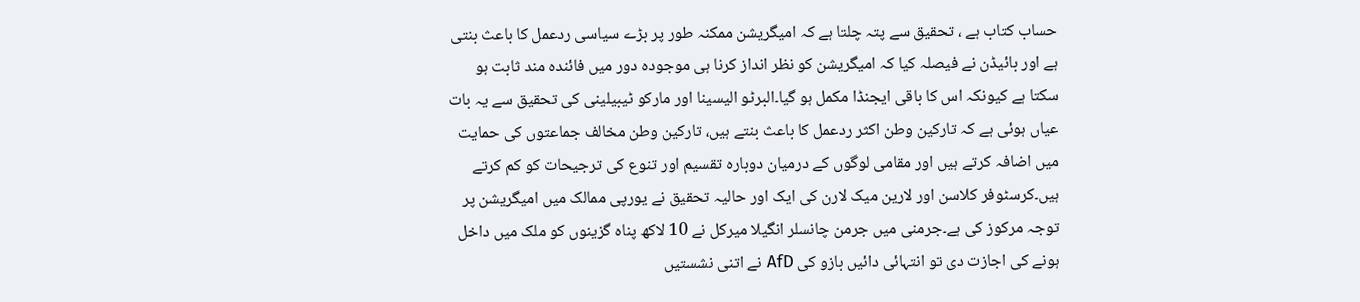حساب کتاب ہے ، تحقیق سے پتہ چلتا ہے کہ امیگریشن ممکنہ طور پر بڑے سیاسی ردعمل کا باعث بنتی ہے اور بائیڈن نے فیصلہ کیا کہ امیگریشن کو نظر انداز کرنا ہی موجودہ دور میں فائندہ مند ثابت ہو سکتا ہے کیونکہ اس کا باقی ایجنڈا مکمل ہو گیا۔البرٹو الیسینا اور مارکو ٹیبیلینی کی تحقیق سے یہ بات عیاں ہوئی ہے کہ تارکین وطن اکثر ردعمل کا باعث بنتے ہیں، تارکین وطن مخالف جماعتوں کی حمایت میں اضافہ کرتے ہیں اور مقامی لوگوں کے درمیان دوبارہ تقسیم اور تنوع کی ترجیحات کو کم کرتے ہیں۔کرسٹوفر کلاسن اور لارین میک لارن کی ایک اور حالیہ تحقیق نے یورپی ممالک میں امیگریشن پر توجہ مرکوز کی ہے۔جرمنی میں جرمن چانسلر انگیلا میرکل نے 10 لاکھ پناہ گزینوں کو ملک میں داخل ہونے کی اجازت دی تو انتہائی دائیں بازو کی AfD نے اتنی نشستیں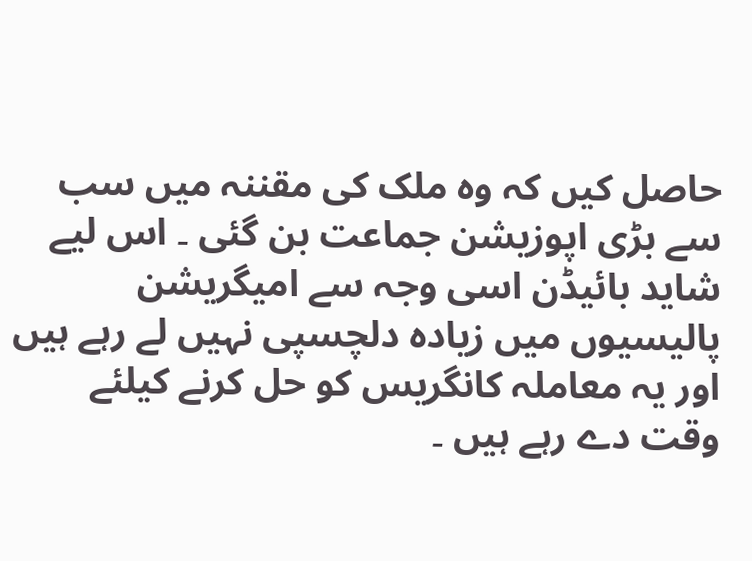حاصل کیں کہ وہ ملک کی مقننہ میں سب سے بڑی اپوزیشن جماعت بن گئی ۔ اس لیے شاید بائیڈن اسی وجہ سے امیگریشن پالیسیوں میں زیادہ دلچسپی نہیں لے رہے ہیں اور یہ معاملہ کانگریس کو حل کرنے کیلئے وقت دے رہے ہیں ۔